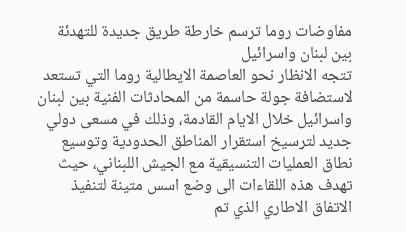مفاوضات روما ترسم خارطة طريق جديدة للتهدئة بين لبنان واسرائيل
تتجه الانظار نحو العاصمة الايطالية روما التي تستعد لاستضافة جولة حاسمة من المحادثات الفنية بين لبنان واسرائيل خلال الايام القادمة، وذلك في مسعى دولي جديد لترسيخ استقرار المناطق الحدودية وتوسيع نطاق العمليات التنسيقية مع الجيش اللبناني، حيث تهدف هذه اللقاءات الى وضع اسس متينة لتنفيذ الاتفاق الاطاري الذي تم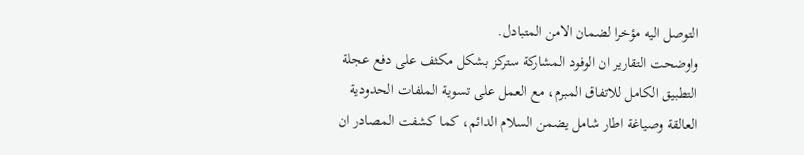التوصل اليه مؤخرا لضمان الامن المتبادل.
واوضحت التقارير ان الوفود المشاركة ستركز بشكل مكثف على دفع عجلة التطبيق الكامل للاتفاق المبرم، مع العمل على تسوية الملفات الحدودية العالقة وصياغة اطار شامل يضمن السلام الدائم، كما كشفت المصادر ان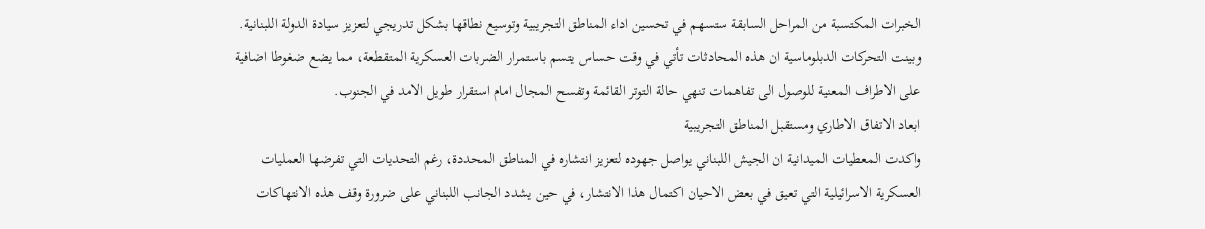الخبرات المكتسبة من المراحل السابقة ستسهم في تحسين اداء المناطق التجريبية وتوسيع نطاقها بشكل تدريجي لتعزيز سيادة الدولة اللبنانية.
وبينت التحركات الدبلوماسية ان هذه المحادثات تأتي في وقت حساس يتسم باستمرار الضربات العسكرية المتقطعة، مما يضع ضغوطا اضافية على الاطراف المعنية للوصول الى تفاهمات تنهي حالة التوتر القائمة وتفسح المجال امام استقرار طويل الامد في الجنوب.
ابعاد الاتفاق الاطاري ومستقبل المناطق التجريبية
واكدت المعطيات الميدانية ان الجيش اللبناني يواصل جهوده لتعزيز انتشاره في المناطق المحددة، رغم التحديات التي تفرضها العمليات العسكرية الاسرائيلية التي تعيق في بعض الاحيان اكتمال هذا الانتشار، في حين يشدد الجانب اللبناني على ضرورة وقف هذه الانتهاكات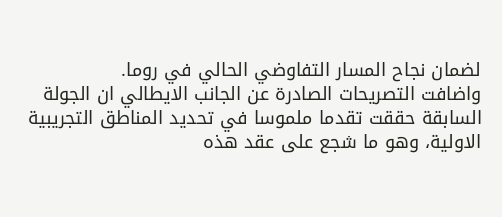لضمان نجاح المسار التفاوضي الحالي في روما.
واضافت التصريحات الصادرة عن الجانب الايطالي ان الجولة السابقة حققت تقدما ملموسا في تحديد المناطق التجريبية الاولية، وهو ما شجع على عقد هذه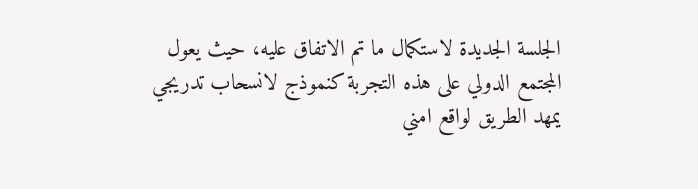الجلسة الجديدة لاستكمال ما تم الاتفاق عليه، حيث يعول المجتمع الدولي على هذه التجربة كنموذج لانسحاب تدريجي يمهد الطريق لواقع امني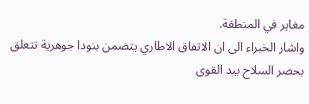مغاير في المنطقة.
واشار الخبراء الى ان الاتفاق الاطاري يتضمن بنودا جوهرية تتعلق بحصر السلاح بيد القوى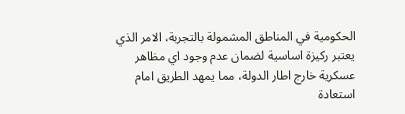الحكومية في المناطق المشمولة بالتجربة، الامر الذي يعتبر ركيزة اساسية لضمان عدم وجود اي مظاهر عسكرية خارج اطار الدولة، مما يمهد الطريق امام استعادة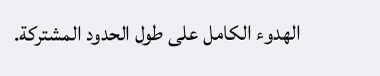الهدوء الكامل على طول الحدود المشتركة.